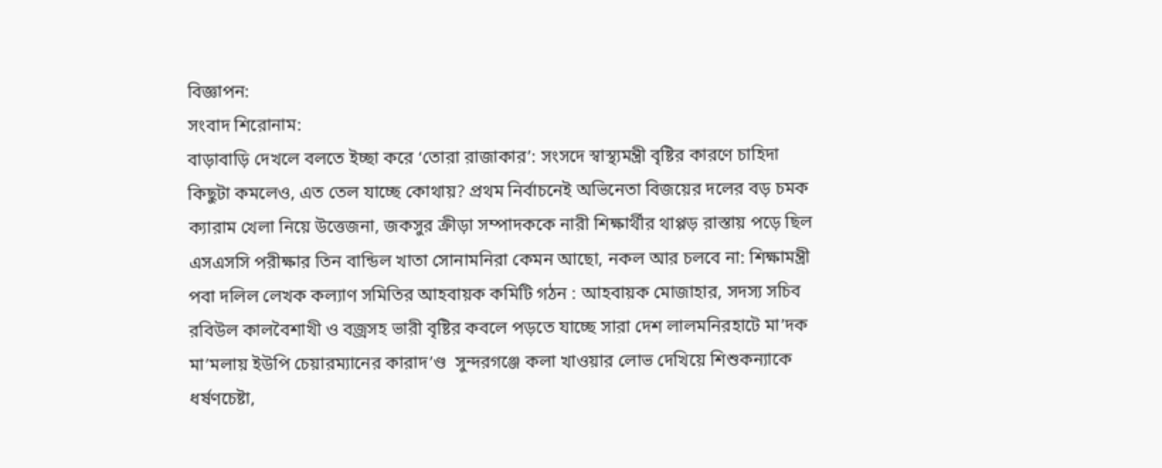বিজ্ঞাপন:
সংবাদ শিরোনাম:
বাড়াবাড়ি দেখলে বলতে ইচ্ছা করে ‘তোরা রাজাকার’: সংসদে স্বাস্থ্যমন্ত্রী বৃষ্টির কারণে চাহিদা কিছুটা কমলেও, এত তেল যাচ্ছে কোথায়? প্রথম নির্বাচনেই অভিনেতা বিজয়ের দলের বড় চমক ক্যারাম খেলা নিয়ে উত্তেজনা, জকসুর ক্রীড়া সম্পাদককে নারী শিক্ষার্থীর থাপ্পড় রাস্তায় পড়ে ছিল এসএসসি পরীক্ষার তিন বান্ডিল খাতা সোনামনিরা কেমন আছো, নকল আর চলবে না: শিক্ষামন্ত্রী পবা দলিল লেখক কল্যাণ সমিতির আহবায়ক কমিটি গঠন : আহবায়ক মোজাহার, সদস্য সচিব রবিউল কালবৈশাখী ও বজ্রসহ ভারী বৃষ্টির কবলে পড়তে যাচ্ছে সারা দেশ লালমনিরহাটে মা’দক মা’মলায় ইউপি চেয়ারম্যানের কারাদ’ণ্ড  সুন্দরগঞ্জে কলা খাওয়ার লোভ দেখিয়ে শিশুকন্যাকে ধর্ষণচেষ্টা,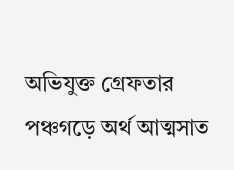অভিযুক্ত গ্রেফতার
পঞ্চগড়ে অর্থ আত্মসাত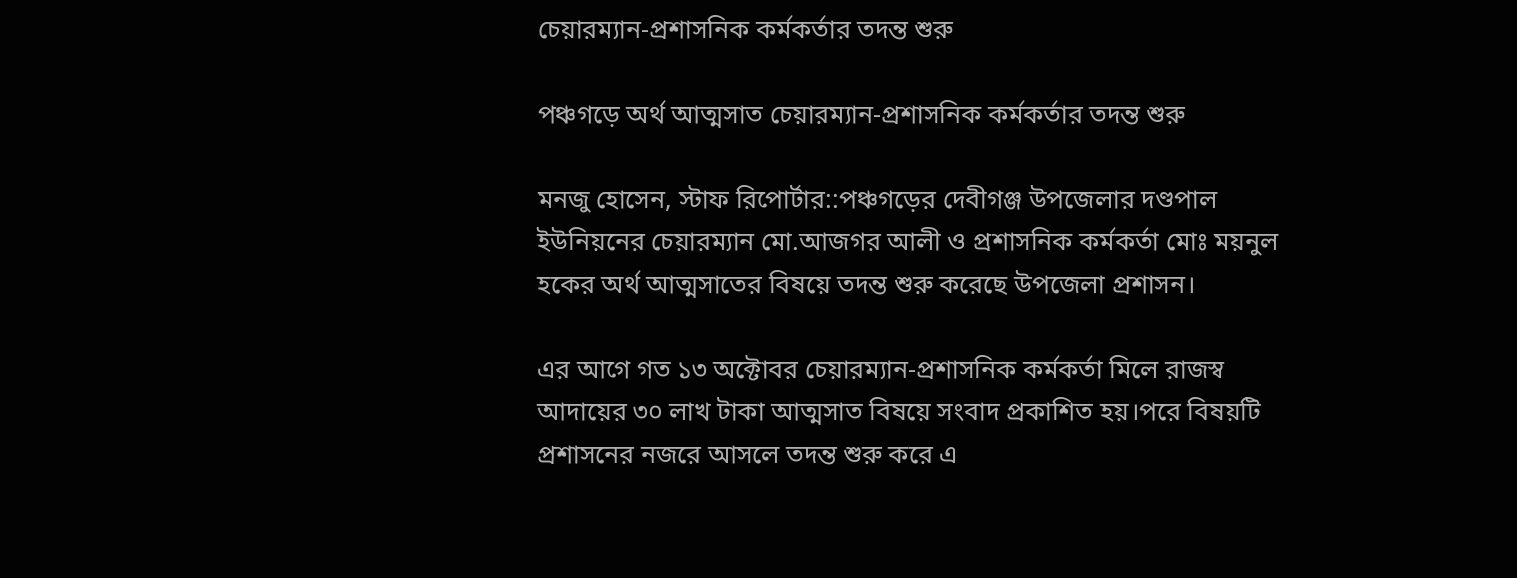চেয়ারম্যান-প্রশাসনিক কর্মকর্তার তদন্ত শুরু

পঞ্চগড়ে অর্থ আত্মসাত চেয়ারম্যান-প্রশাসনিক কর্মকর্তার তদন্ত শুরু

মনজু হোসেন, স্টাফ রিপোর্টার::পঞ্চগড়ের দেবীগঞ্জ উপজেলার দণ্ডপাল ইউনিয়নের চেয়ারম্যান মো.আজগর আলী ও প্রশাসনিক কর্মকর্তা মোঃ ময়নুল হকের অর্থ আত্মসাতের বিষয়ে তদন্ত শুরু করেছে উপজেলা প্রশাসন।

এর আগে গত ১৩ অক্টোবর চেয়ারম্যান-প্রশাসনিক কর্মকর্তা মিলে রাজস্ব আদায়ের ৩০ লাখ টাকা আত্মসাত বিষয়ে সংবাদ প্রকাশিত হয়।পরে বিষয়টি প্রশাসনের নজরে আসলে তদন্ত শুরু করে এ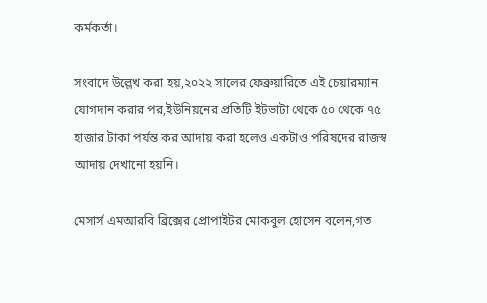কর্মকর্তা।

সংবাদে উল্লেখ করা হয়,২০২২ সালের ফেব্রুয়ারিতে এই চেয়ারম্যান যোগদান করার পর,ইউনিয়নের প্রতিটি ইটভাটা থেকে ৫০ থেকে ৭৫ হাজার টাকা পর্যন্ত কর আদায় করা হলেও একটাও পরিষদের রাজস্ব আদায় দেখানো হয়নি।

মেসার্স এমআরবি ব্রিক্সের প্রোপাইটর মোকবুল হোসেন বলেন,গত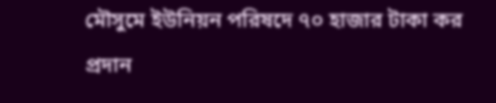মৌসুমে ইউনিয়ন পরিষদে ৭০ হাজার টাকা কর প্রদান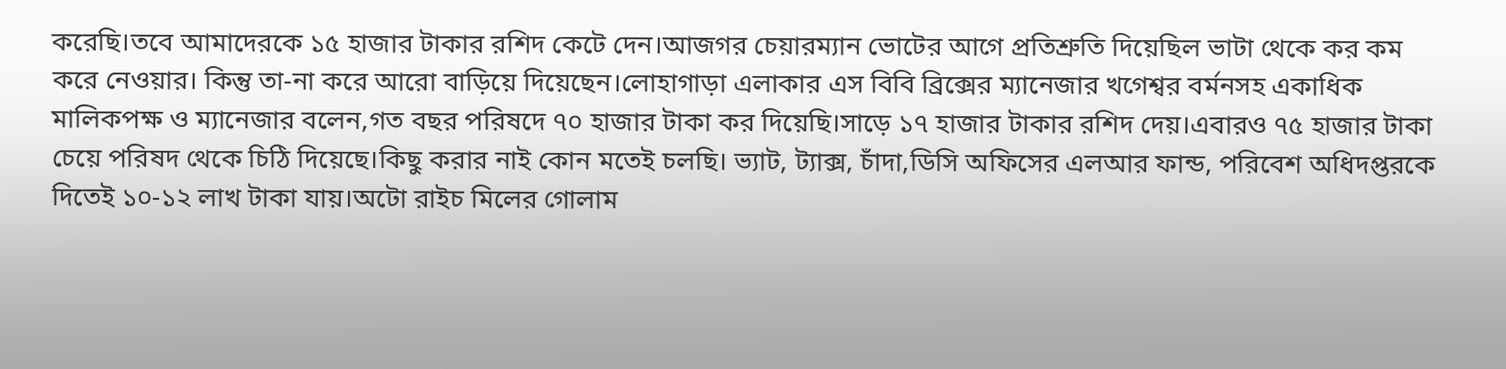করেছি।তবে আমাদেরকে ১৫ হাজার টাকার রশিদ কেটে দেন।আজগর চেয়ারম্যান ভোটের আগে প্রতিশ্রুতি দিয়েছিল ভাটা থেকে কর কম করে নেওয়ার। কিন্তু তা-না করে আরো বাড়িয়ে দিয়েছেন।লোহাগাড়া এলাকার এস বিবি ব্রিক্সের ম্যানেজার খগেশ্বর বর্মনসহ একাধিক মালিকপক্ষ ও ম্যানেজার বলেন,গত বছর পরিষদে ৭০ হাজার টাকা কর দিয়েছি।সাড়ে ১৭ হাজার টাকার রশিদ দেয়।এবারও ৭৫ হাজার টাকা চেয়ে পরিষদ থেকে চিঠি দিয়েছে।কিছু করার নাই কোন মতেই চলছি। ভ্যাট, ট্যাক্স, চাঁদা,ডিসি অফিসের এলআর ফান্ড, পরিবেশ অধিদপ্তরকে দিতেই ১০-১২ লাখ টাকা যায়।অটো রাইচ মিলের গোলাম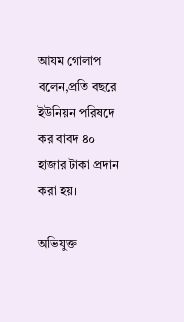আযম গোলাপ বলেন,প্রতি বছরে ইউনিয়ন পরিষদে কর বাবদ ৪০ হাজার টাকা প্রদান করা হয়।

অভিযুক্ত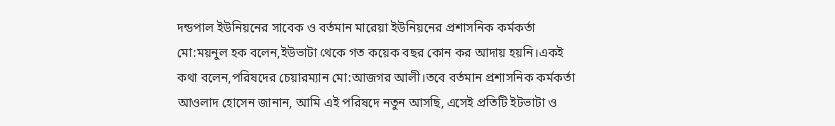দন্ডপাল ইউনিয়নের সাবেক ও বর্তমান মারেয়া ইউনিয়নের প্রশাসনিক কর্মকর্তা মো:ময়নুল হক বলেন,ইউভাটা থেকে গত কয়েক বছর কোন কর আদায় হয়নি।একই কথা বলেন,পরিষদের চেয়ারম্যান মো:আজগর আলী।তবে বর্তমান প্রশাসনিক কর্মকর্তা আওলাদ হোসেন জানান, আমি এই পরিষদে নতুন আসছি, এসেই প্রতিটি ইটভাটা ও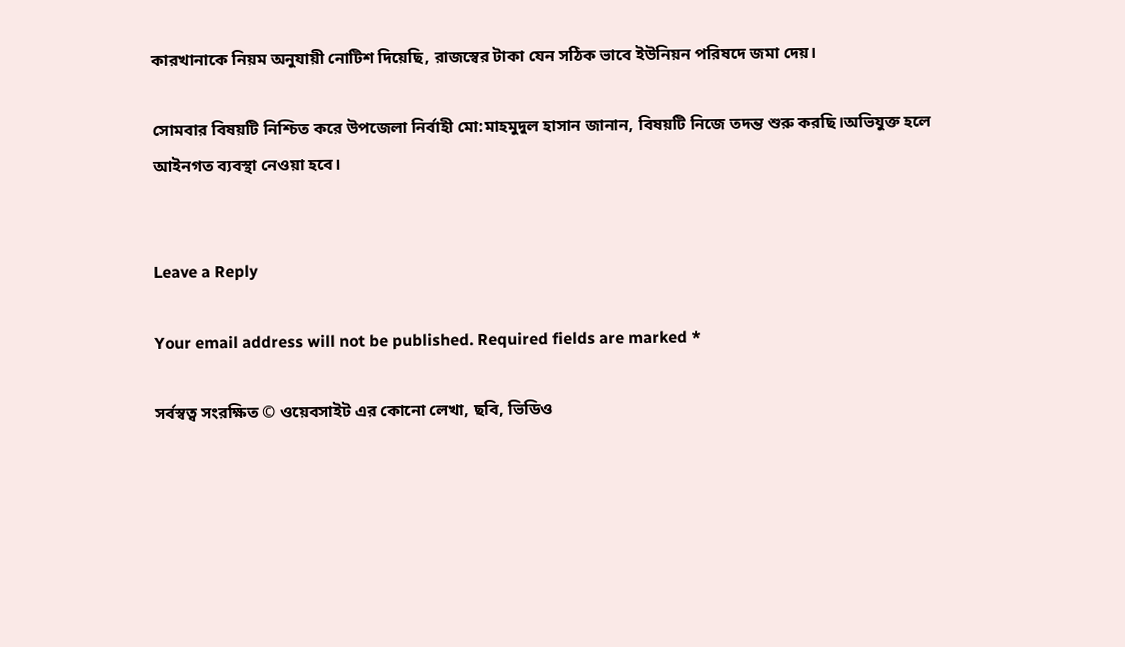কারখানাকে নিয়ম অনুযায়ী নোটিশ দিয়েছি, রাজস্বের টাকা যেন সঠিক ভাবে ইউনিয়ন পরিষদে জমা দেয়।

সোমবার বিষয়টি নিশ্চিত করে উপজেলা নির্বাহী মো:মাহমুদুল হাসান জানান, বিষয়টি নিজে তদন্ত শুরু করছি।অভিযুক্ত হলে আইনগত ব্যবস্থা নেওয়া হবে।


Leave a Reply

Your email address will not be published. Required fields are marked *

সর্বস্বত্ব সংরক্ষিত © ওয়েবসাইট এর কোনো লেখা, ছবি, ভিডিও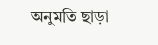অনুমতি ছাড়া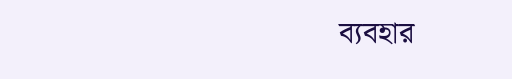ব্যবহার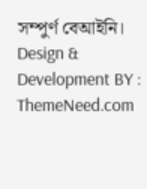সম্পুর্ণ বেআইনি।
Design & Development BY : ThemeNeed.com